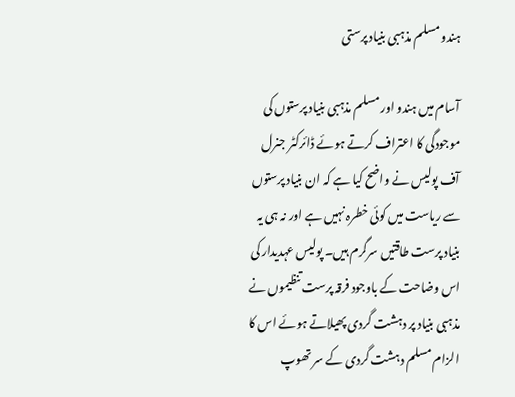ہندو مسلم مذہبی بنیاد پرستی

آسام میں ہندو اور مسلم مذہبی بنیاد پرستوں کی موجودگی کا اعتراف کرتے ہوئے ڈائرکٹر جنرل آف پولیس نے واضح کیا ہے کہ ان بنیاد پرستوں سے ریاست میں کوئی خطرہ نہیں ہے اور نہ ہی یہ بنیاد پرست طاقتیں سرگرم ہیں۔ پولیس عہدیدار کی اس وضاحت کے باوجود فرقہ پرست تنظیموں نے مذہبی بنیاد پر دہشت گردی پھیلاتے ہوئے اس کا الزام مسلم دہشت گردی کے سر تھوپ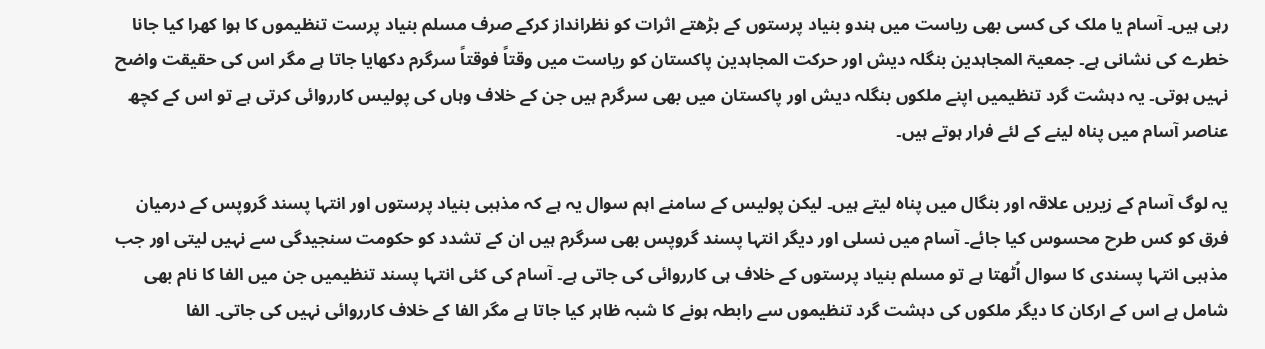رہی ہیں۔ آسام یا ملک کی کسی بھی ریاست میں ہندو بنیاد پرستوں کے بڑھتے اثرات کو نظرانداز کرکے صرف مسلم بنیاد پرست تنظیموں کا ہوا کھرا کیا جانا خطرے کی نشانی ہے۔ جمعیۃ المجاہدین بنگلہ دیش اور حرکت المجاہدین پاکستان کو ریاست میں وقتاً فوقتاً سرگرم دکھایا جاتا ہے مگر اس کی حقیقت واضح نہیں ہوتی۔ یہ دہشت گرد تنظیمیں اپنے ملکوں بنگلہ دیش اور پاکستان میں بھی سرگرم ہیں جن کے خلاف وہاں کی پولیس کارروائی کرتی ہے تو اس کے کچھ عناصر آسام میں پناہ لینے کے لئے فرار ہوتے ہیں۔

یہ لوگ آسام کے زیریں علاقہ اور بنگال میں پناہ لیتے ہیں۔ لیکن پولیس کے سامنے اہم سوال یہ ہے کہ مذہبی بنیاد پرستوں اور انتہا پسند گروپس کے درمیان فرق کو کس طرح محسوس کیا جائے۔ آسام میں نسلی اور دیگر انتہا پسند گروپس بھی سرگرم ہیں ان کے تشدد کو حکومت سنجیدگی سے نہیں لیتی اور جب مذہبی انتہا پسندی کا سوال اُٹھتا ہے تو مسلم بنیاد پرستوں کے خلاف ہی کارروائی کی جاتی ہے۔ آسام کی کئی انتہا پسند تنظیمیں جن میں الفا کا نام بھی شامل ہے اس کے ارکان کا دیگر ملکوں کی دہشت گرد تنظیموں سے رابطہ ہونے کا شبہ ظاہر کیا جاتا ہے مگر الفا کے خلاف کارروائی نہیں کی جاتی۔ الفا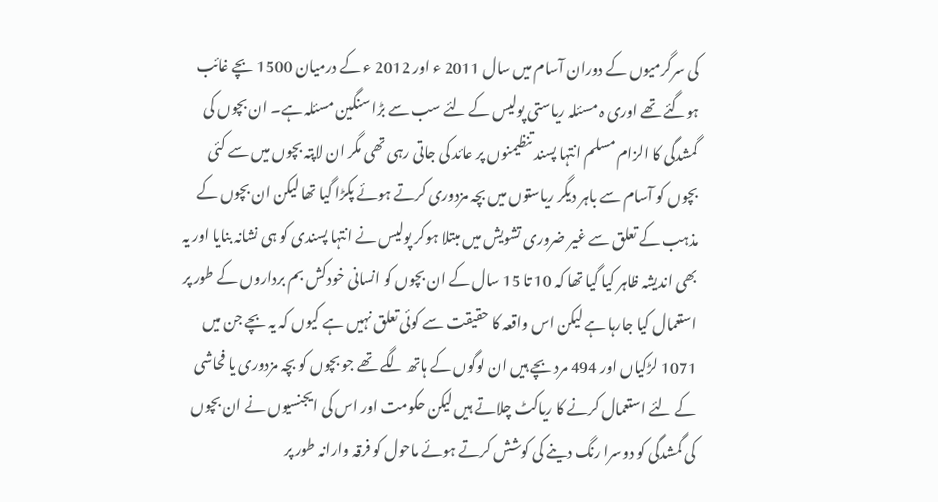کی سرگرمیوں کے دوران آسام میں سال 2011 ء اور 2012 ء کے درمیان 1500 بچے غائب ہوگئے تھے اوری ہ مسئلہ ریاستی پولیس کے لئے سب سے بڑا سنگین مسئلہ ہے۔ ان بچوں کی گمشدگی کا الزام مسلم انتہا پسند تنظیمنوں پر عائد کی جاتی رہی تھی مگر ان لاپتہ بچوں میں سے کئی بچوں کو آسام سے باہر دیگر ریاستوں میں بچہ مزدوری کرتے ہوئے پکڑا گیا تھا لیکن ان بچوں کے مذہب کے تعلق سے غیر ضروری تشویش میں مبتلا ہوکر پولیس نے انتہا پسندی کو ہی نشانہ بنایا اور یہ بھی اندیشہ ظاہر کیا گیا تھا کہ 10 تا 15 سال کے ان بچوں کو انسانی خودکش بم برداروں کے طور پر استعمال کیا جارہا ہے لیکن اس واقعہ کا حقیقت سے کوئی تعلق نہیں ہے کیوں کہ یہ بچے جن میں 1071 لڑکیاں اور 494 مرد بچے ہیں ان لوگوں کے ہاتھ لگے تھے جو بچوں کو بچہ مزدوری یا فحاشی کے لئے استعمال کرنے کا ریاکٹ چلاتے ہیں لیکن حکومت اور اس کی ایجنسیوں نے ان بچوں کی گمشدگی کو دوسرا رنگ دینے کی کوشش کرتے ہوئے ماحول کو فرقہ وارانہ طور پر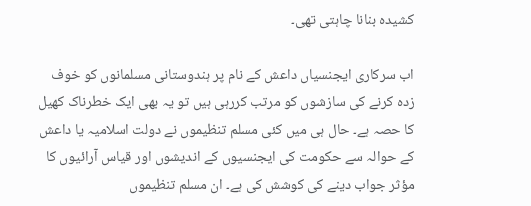کشیدہ بنانا چاہتی تھی۔

اب سرکاری ایجنسیاں داعش کے نام پر ہندوستانی مسلمانوں کو خوف زدہ کرنے کی سازشوں کو مرتب کررہی ہیں تو یہ بھی ایک خطرناک کھیل کا حصہ ہے۔ حال ہی میں کئی مسلم تنظیموں نے دولت اسلامیہ یا داعش کے حوالہ سے حکومت کی ایجنسیوں کے اندیشوں اور قیاس آرائیوں کا مؤثر جواب دینے کی کوشش کی ہے۔ ان مسلم تنظیموں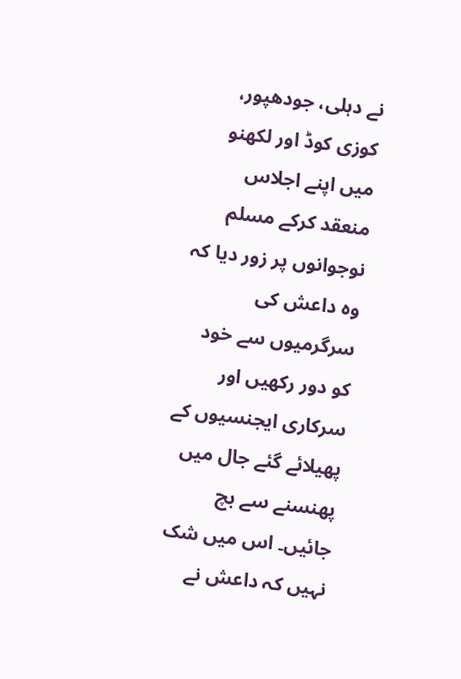نے دہلی، جودھپور، کوزی کوڈ اور لکھنو میں اپنے اجلاس منعقد کرکے مسلم نوجوانوں پر زور دیا کہ وہ داعش کی سرگرمیوں سے خود کو دور رکھیں اور سرکاری ایجنسیوں کے پھیلائے گئے جال میں پھنسنے سے بچ جائیں۔ اس میں شک نہیں کہ داعش نے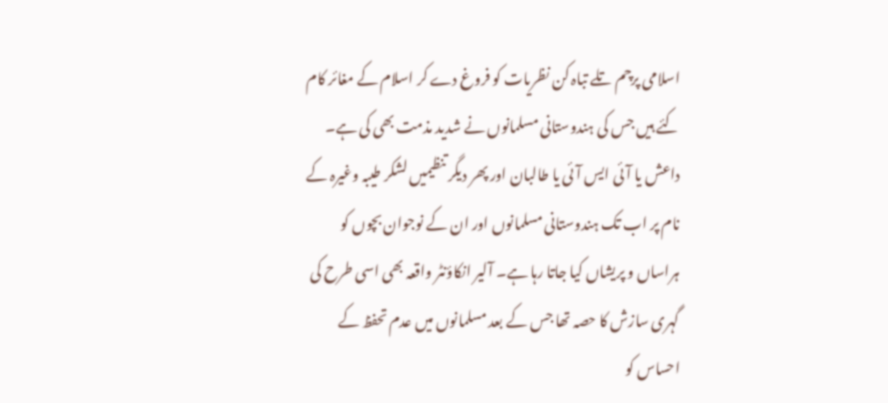اسلامی پرچم تلے تباہ کن نظریات کو فروغ دے کر اسلام کے مغائر کام کئے ہیں جس کی ہندوستانی مسلمانوں نے شدید مذمت بھی کی ہے۔ داعش یا آئی ایس آئی یا طالبان اور پھر دیگر تنظیمیں لشکر طیبہ وغیرہ کے نام پر اب تک ہندوستانی مسلمانوں اور ان کے نوجوان بچوں کو ہراساں و پریشاں کیا جاتا رہا ہے۔ آلیر انکاؤنٹر واقعہ بھی اسی طرح کی گہری سازش کا حصہ تھا جس کے بعد مسلمانوں میں عدم تحفظ کے احساس کو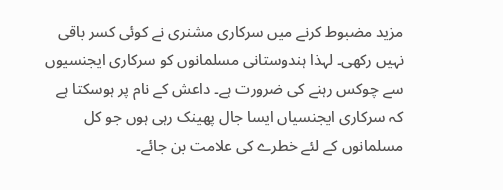مزید مضبوط کرنے میں سرکاری مشنری نے کوئی کسر باقی نہیں رکھی۔ لہذا ہندوستانی مسلمانوں کو سرکاری ایجنسیوں سے چوکس رہنے کی ضرورت ہے۔ داعش کے نام پر ہوسکتا ہے کہ سرکاری ایجنسیاں ایسا جال پھینک رہی ہوں جو کل مسلمانوں کے لئے خطرے کی علامت بن جائے۔